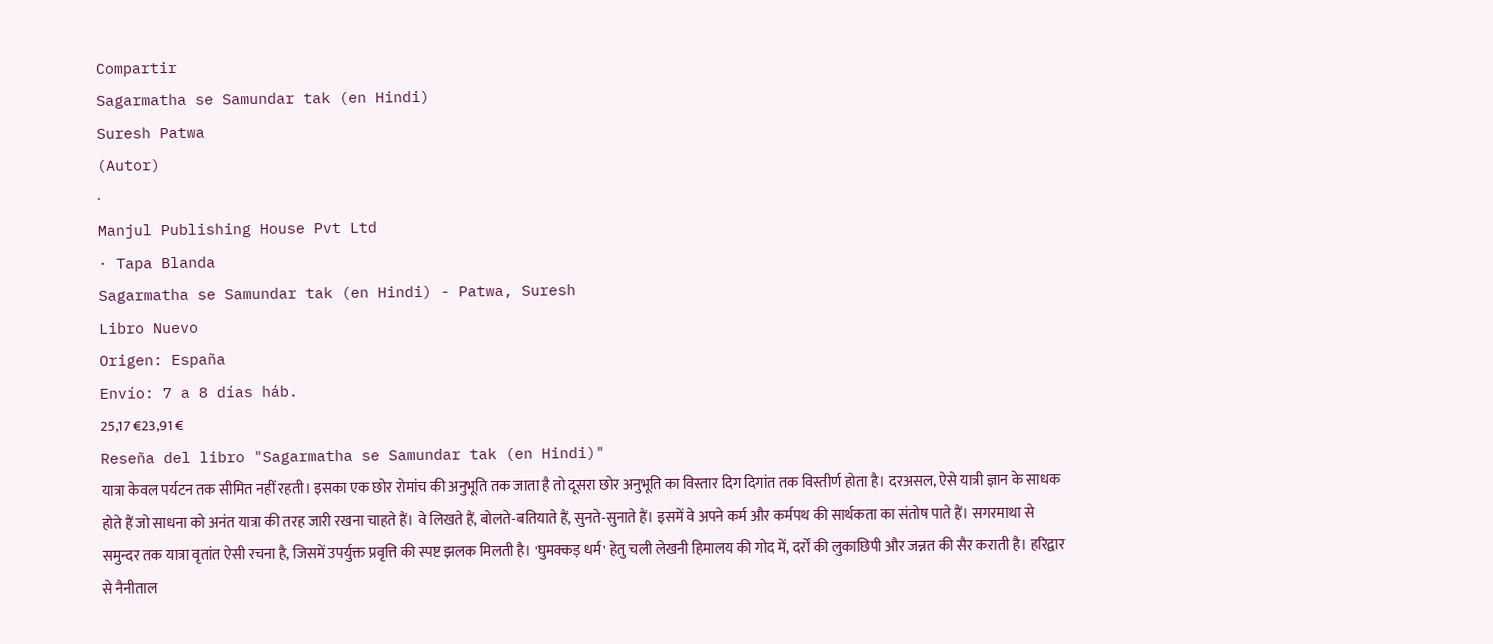Compartir
Sagarmatha se Samundar tak (en Hindi)
Suresh Patwa
(Autor)
·
Manjul Publishing House Pvt Ltd
· Tapa Blanda
Sagarmatha se Samundar tak (en Hindi) - Patwa, Suresh
Libro Nuevo
Origen: España
Envío: 7 a 8 días háb.
25,17 €23,91 €
Reseña del libro "Sagarmatha se Samundar tak (en Hindi)"
यात्रा केवल पर्यटन तक सीमित नहीं रहती। इसका एक छोर रोमांच की अनुभूति तक जाता है तो दूसरा छोर अनुभूति का विस्तार दिग दिगांत तक विस्तीर्ण होता है। दरअसल, ऐसे यात्री ज्ञान के साधक होते हैं जो साधना को अनंत यात्रा की तरह जारी रखना चाहते हैं। वे लिखते हैं, बोलते-बतियाते हैं, सुनते-सुनाते हैं। इसमें वे अपने कर्म और कर्मपथ की सार्थकता का संतोष पाते हैं। सगरमाथा से समुन्दर तक यात्रा वृतांत ऐसी रचना है, जिसमें उपर्युक्त प्रवृत्ति की स्पष्ट झलक मिलती है। 'घुमक्कड़ धर्म' हेतु चली लेखनी हिमालय की गोद में, दर्रों की लुकाछिपी और जन्नत की सैर कराती है। हरिद्वार से नैनीताल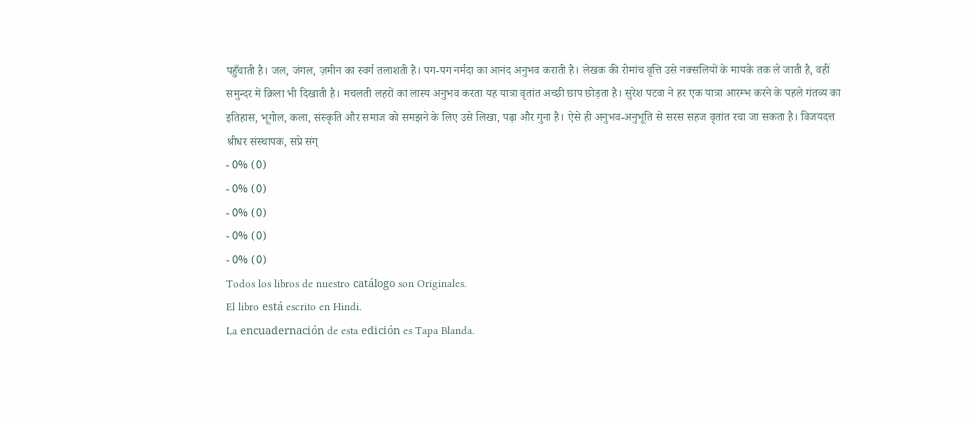पहुँचाती है। जल, जंगल, ज़मीन का स्वर्ग तलाशती है। पग-पग नर्मदा का आनंद अनुभव कराती है। लेखक की रोमांच वृत्ति उसे नक्सलियों के मायके तक ले जाती है, वहीं समुन्दर में क़िला भी दिखाती है। मचलती लहरों का लास्य अनुभव करता यह यात्रा वृतांत अच्छी छाप छोड़ता है। सुरेश पटवा ने हर एक यात्रा आरम्भ करने के पहले गंतव्य का इतिहास, भूगोल, कला, संस्कृति और समाज को समझने के लिए उसे लिखा, पढ़ा और गुना है। ऐसे ही अनुभव-अनुभूति से सरस सहज वृतांत रचा जा सकता है। विजयदत्त श्रीधर संस्थापक, सप्रे संग्
- 0% (0)
- 0% (0)
- 0% (0)
- 0% (0)
- 0% (0)
Todos los libros de nuestro catálogo son Originales.
El libro está escrito en Hindi.
La encuadernación de esta edición es Tapa Blanda.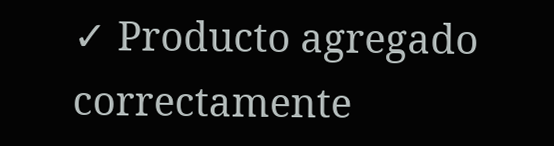✓ Producto agregado correctamente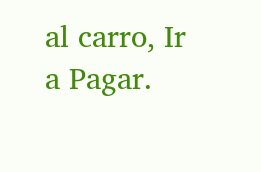al carro, Ir a Pagar.